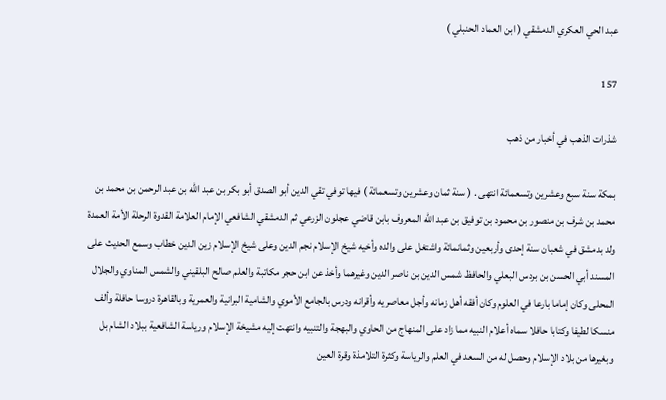عبد الحي العكري الدمشقي ( ابن العماد الحنبلي )

157

شذرات الذهب في أخبار من ذهب

بمكة سنة سبع وعشرين وتسعمائة انتهى . ( سنة ثمان وعشرين وتسعمائة ) فيها توفي تقي الدين أبو الصدق أبو بكر بن عبد الله بن عبد الرحمن بن محمد بن محمد بن شرف بن منصور بن محمود بن توفيق بن عبد الله المعروف بابن قاضي عجلون الزرعي ثم الدمشقي الشافعي الإمام العلامة القدوة الرحلة الأمة العمدة ولد بدمشق في شعبان سنة إحدى وأربعين وثمانمائة واشتغل على والده وأخيه شيخ الإسلام نجم الدين وعلى شيخ الإسلام زين الدين خطاب وسمع الحديث على المسند أبي الحسن بن بردس البعلي والحافظ شمس الدين بن ناصر الدين وغيرهما وأخذ عن ابن حجر مكاتبة والعلم صالح البلقيني والشمس المناوي والجلال المحلى وكان إماما بارعا في العلوم وكان أفقه أهل زمانه وأجل معاصريه وأقرانه ودرس بالجامع الأموي والشامية البرانية والعمرية وبالقاهرة دروسا حافلة وألف منسكا لطيفا وكتابا حافلا سماه أعلام النبيه مما زاد على المنهاج من الحاوي والبهجة والتنبيه وانتهت إليه مشيخة الإسلام ورياسة الشافعية ببلاد الشام بل وبغيرها من بلاد الإسلام وحصل له من السعد في العلم والرياسة وكثرة التلامذة وقرة العين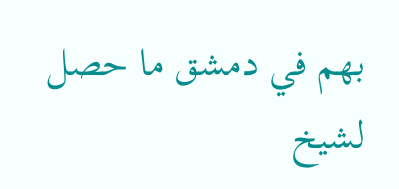بهم في دمشق ما حصل لشيخ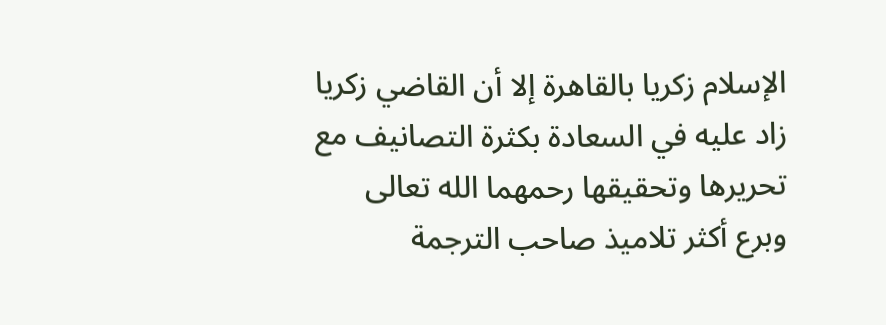الإسلام زكريا بالقاهرة إلا أن القاضي زكريا زاد عليه في السعادة بكثرة التصانيف مع تحريرها وتحقيقها رحمهما الله تعالى وبرع أكثر تلاميذ صاحب الترجمة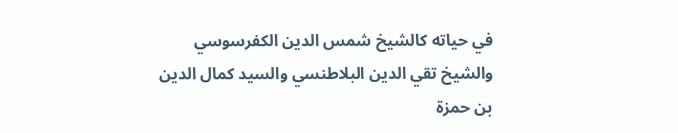في حياته كالشيخ شمس الدين الكفرسوسي والشيخ تقي الدين البلاطنسي والسيد كمال الدين بن حمزة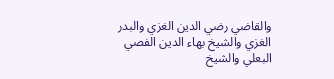والقاضي رضي الدين الغزي والبدر الغزي والشيخ بهاء الدين الفصي البعلي والشيخ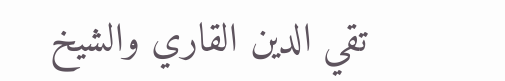تقي الدين القاري والشيخ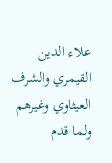علاء الدين القيمري والشرف العيثاوي وغيرهم ولما قدم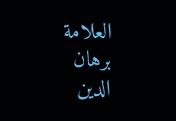العلامة برهان الدين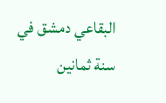البقاعي دمشق في سنة ثمانين